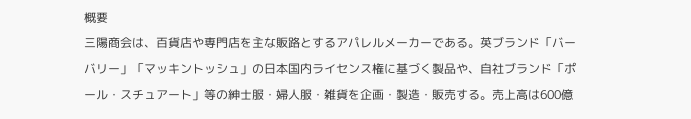概要
三陽商会は、百貨店や専門店を主な販路とするアパレルメーカーである。英ブランド「バーバリー」「マッキントッシュ」の日本国内ライセンス権に基づく製品や、自社ブランド「ポール・スチュアート」等の紳士服・婦人服・雑貨を企画・製造・販売する。売上高は600億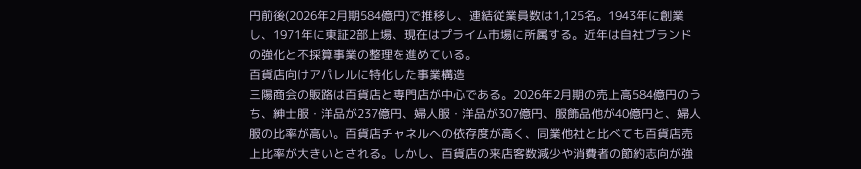円前後(2026年2月期584億円)で推移し、連結従業員数は1,125名。1943年に創業し、1971年に東証2部上場、現在はプライム市場に所属する。近年は自社ブランドの強化と不採算事業の整理を進めている。
百貨店向けアパレルに特化した事業構造
三陽商会の販路は百貨店と専門店が中心である。2026年2月期の売上高584億円のうち、紳士服・洋品が237億円、婦人服・洋品が307億円、服飾品他が40億円と、婦人服の比率が高い。百貨店チャネルへの依存度が高く、同業他社と比べても百貨店売上比率が大きいとされる。しかし、百貨店の来店客数減少や消費者の節約志向が強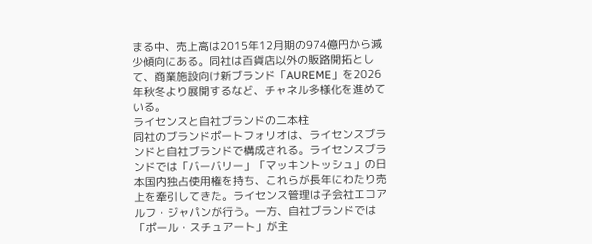まる中、売上高は2015年12月期の974億円から減少傾向にある。同社は百貨店以外の販路開拓として、商業施設向け新ブランド「AUREME」を2026年秋冬より展開するなど、チャネル多様化を進めている。
ライセンスと自社ブランドの二本柱
同社のブランドポートフォリオは、ライセンスブランドと自社ブランドで構成される。ライセンスブランドでは「バーバリー」「マッキントッシュ」の日本国内独占使用権を持ち、これらが長年にわたり売上を牽引してきた。ライセンス管理は子会社エコアルフ・ジャパンが行う。一方、自社ブランドでは「ポール・スチュアート」が主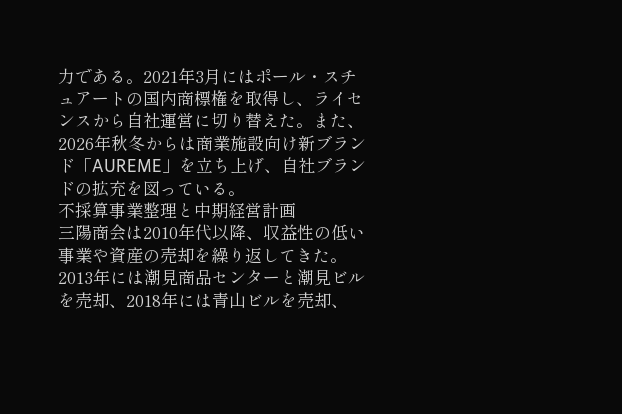力である。2021年3月にはポール・スチュアートの国内商標権を取得し、ライセンスから自社運営に切り替えた。また、2026年秋冬からは商業施設向け新ブランド「AUREME」を立ち上げ、自社ブランドの拡充を図っている。
不採算事業整理と中期経営計画
三陽商会は2010年代以降、収益性の低い事業や資産の売却を繰り返してきた。2013年には潮見商品センターと潮見ビルを売却、2018年には青山ビルを売却、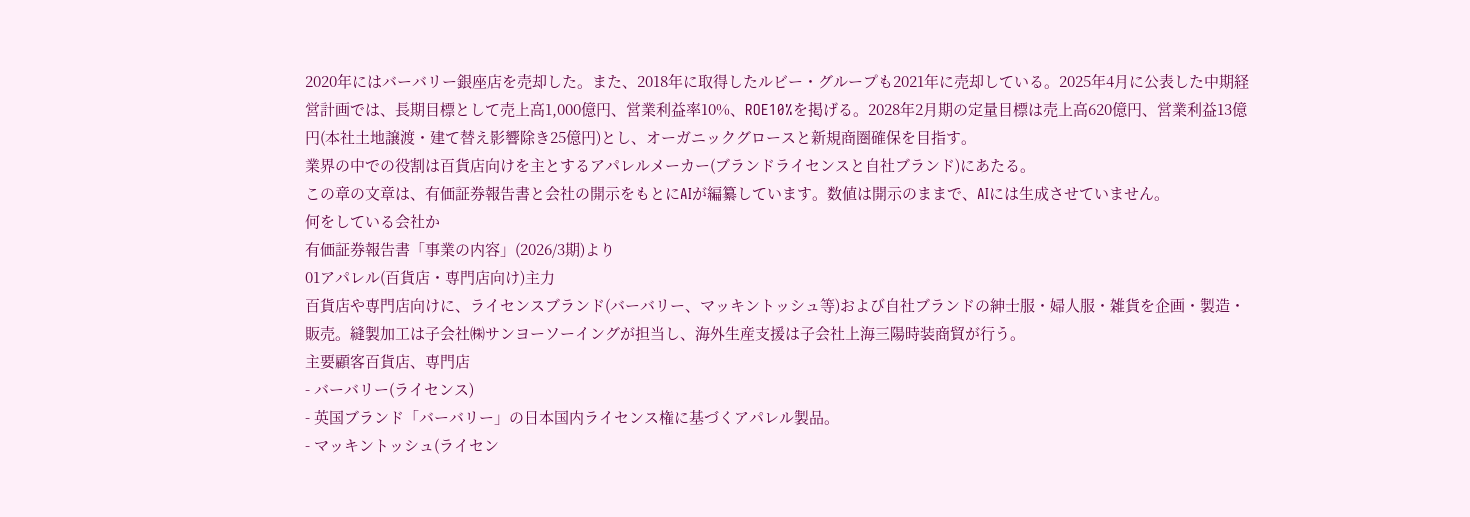2020年にはバーバリー銀座店を売却した。また、2018年に取得したルビー・グループも2021年に売却している。2025年4月に公表した中期経営計画では、長期目標として売上高1,000億円、営業利益率10%、ROE10%を掲げる。2028年2月期の定量目標は売上高620億円、営業利益13億円(本社土地譲渡・建て替え影響除き25億円)とし、オーガニックグロースと新規商圏確保を目指す。
業界の中での役割は百貨店向けを主とするアパレルメーカー(ブランドライセンスと自社ブランド)にあたる。
この章の文章は、有価証券報告書と会社の開示をもとにAIが編纂しています。数値は開示のままで、AIには生成させていません。
何をしている会社か
有価証券報告書「事業の内容」(2026/3期)より
01アパレル(百貨店・専門店向け)主力
百貨店や専門店向けに、ライセンスブランド(バーバリー、マッキントッシュ等)および自社ブランドの紳士服・婦人服・雑貨を企画・製造・販売。縫製加工は子会社㈱サンヨーソーイングが担当し、海外生産支援は子会社上海三陽時装商貿が行う。
主要顧客百貨店、専門店
- バーバリー(ライセンス)
- 英国ブランド「バーバリー」の日本国内ライセンス権に基づくアパレル製品。
- マッキントッシュ(ライセン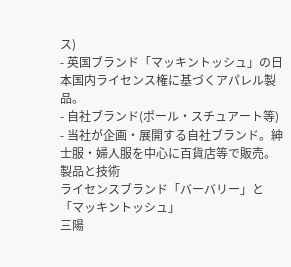ス)
- 英国ブランド「マッキントッシュ」の日本国内ライセンス権に基づくアパレル製品。
- 自社ブランド(ポール・スチュアート等)
- 当社が企画・展開する自社ブランド。紳士服・婦人服を中心に百貨店等で販売。
製品と技術
ライセンスブランド「バーバリー」と「マッキントッシュ」
三陽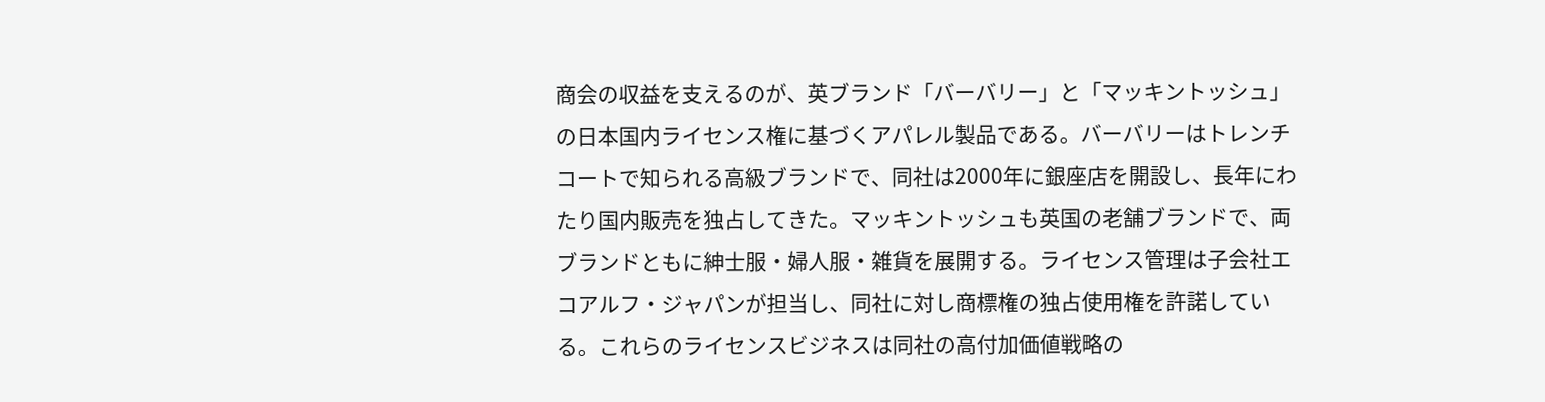商会の収益を支えるのが、英ブランド「バーバリー」と「マッキントッシュ」の日本国内ライセンス権に基づくアパレル製品である。バーバリーはトレンチコートで知られる高級ブランドで、同社は2000年に銀座店を開設し、長年にわたり国内販売を独占してきた。マッキントッシュも英国の老舗ブランドで、両ブランドともに紳士服・婦人服・雑貨を展開する。ライセンス管理は子会社エコアルフ・ジャパンが担当し、同社に対し商標権の独占使用権を許諾している。これらのライセンスビジネスは同社の高付加価値戦略の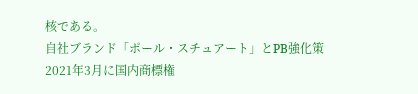核である。
自社ブランド「ポール・スチュアート」とPB強化策
2021年3月に国内商標権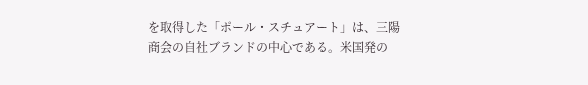を取得した「ポール・スチュアート」は、三陽商会の自社ブランドの中心である。米国発の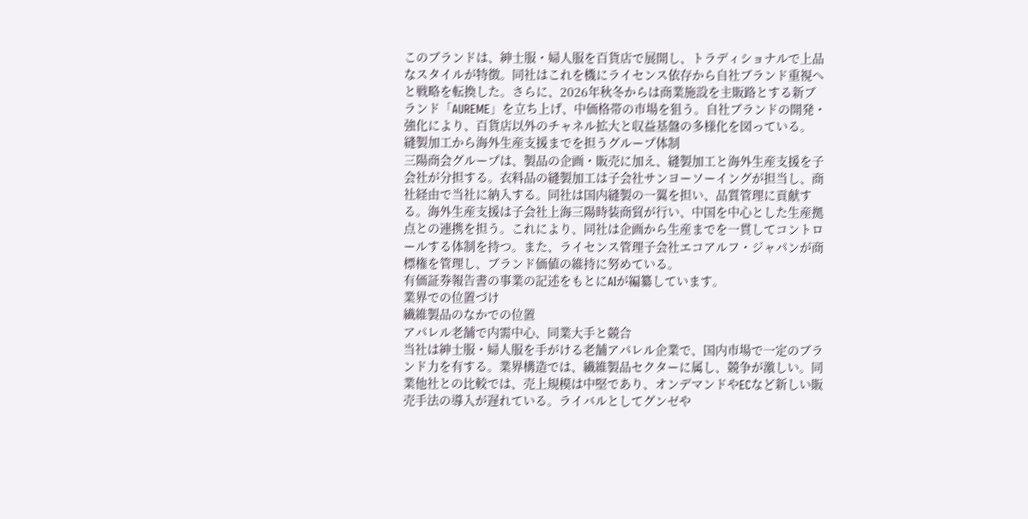このブランドは、紳士服・婦人服を百貨店で展開し、トラディショナルで上品なスタイルが特徴。同社はこれを機にライセンス依存から自社ブランド重視へと戦略を転換した。さらに、2026年秋冬からは商業施設を主販路とする新ブランド「AUREME」を立ち上げ、中価格帯の市場を狙う。自社ブランドの開発・強化により、百貨店以外のチャネル拡大と収益基盤の多様化を図っている。
縫製加工から海外生産支援までを担うグループ体制
三陽商会グループは、製品の企画・販売に加え、縫製加工と海外生産支援を子会社が分担する。衣料品の縫製加工は子会社サンヨーソーイングが担当し、商社経由で当社に納入する。同社は国内縫製の一翼を担い、品質管理に貢献する。海外生産支援は子会社上海三陽時装商貿が行い、中国を中心とした生産拠点との連携を担う。これにより、同社は企画から生産までを一貫してコントロールする体制を持つ。また、ライセンス管理子会社エコアルフ・ジャパンが商標権を管理し、ブランド価値の維持に努めている。
有価証券報告書の事業の記述をもとにAIが編纂しています。
業界での位置づけ
繊維製品のなかでの位置
アパレル老舗で内需中心、同業大手と競合
当社は紳士服・婦人服を手がける老舗アパレル企業で、国内市場で一定のブランド力を有する。業界構造では、繊維製品セクターに属し、競争が激しい。同業他社との比較では、売上規模は中堅であり、オンデマンドやECなど新しい販売手法の導入が遅れている。ライバルとしてグンゼや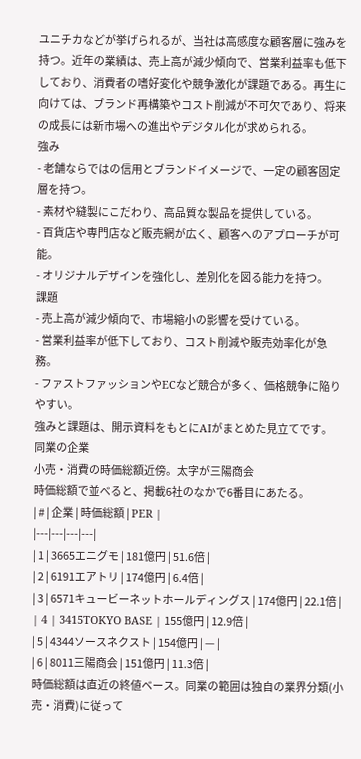ユニチカなどが挙げられるが、当社は高感度な顧客層に強みを持つ。近年の業績は、売上高が減少傾向で、営業利益率も低下しており、消費者の嗜好変化や競争激化が課題である。再生に向けては、ブランド再構築やコスト削減が不可欠であり、将来の成長には新市場への進出やデジタル化が求められる。
強み
- 老舗ならではの信用とブランドイメージで、一定の顧客固定層を持つ。
- 素材や縫製にこだわり、高品質な製品を提供している。
- 百貨店や専門店など販売網が広く、顧客へのアプローチが可能。
- オリジナルデザインを強化し、差別化を図る能力を持つ。
課題
- 売上高が減少傾向で、市場縮小の影響を受けている。
- 営業利益率が低下しており、コスト削減や販売効率化が急務。
- ファストファッションやECなど競合が多く、価格競争に陥りやすい。
強みと課題は、開示資料をもとにAIがまとめた見立てです。
同業の企業
小売・消費の時価総額近傍。太字が三陽商会
時価総額で並べると、掲載6社のなかで6番目にあたる。
| # | 企業 | 時価総額 | PER |
|---|---|---|---|
| 1 | 3665エニグモ | 181億円 | 51.6倍 |
| 2 | 6191エアトリ | 174億円 | 6.4倍 |
| 3 | 6571キュービーネットホールディングス | 174億円 | 22.1倍 |
| 4 | 3415TOKYO BASE | 155億円 | 12.9倍 |
| 5 | 4344ソースネクスト | 154億円 | — |
| 6 | 8011三陽商会 | 151億円 | 11.3倍 |
時価総額は直近の終値ベース。同業の範囲は独自の業界分類(小売・消費)に従って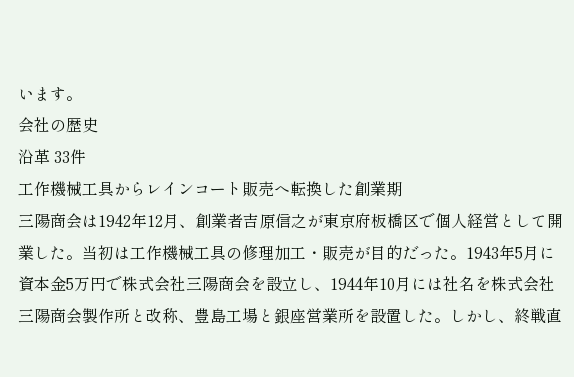います。
会社の歴史
沿革 33件
工作機械工具からレインコート販売へ転換した創業期
三陽商会は1942年12月、創業者吉原信之が東京府板橋区で個人経営として開業した。当初は工作機械工具の修理加工・販売が目的だった。1943年5月に資本金5万円で株式会社三陽商会を設立し、1944年10月には社名を株式会社三陽商会製作所と改称、豊島工場と銀座営業所を設置した。しかし、終戦直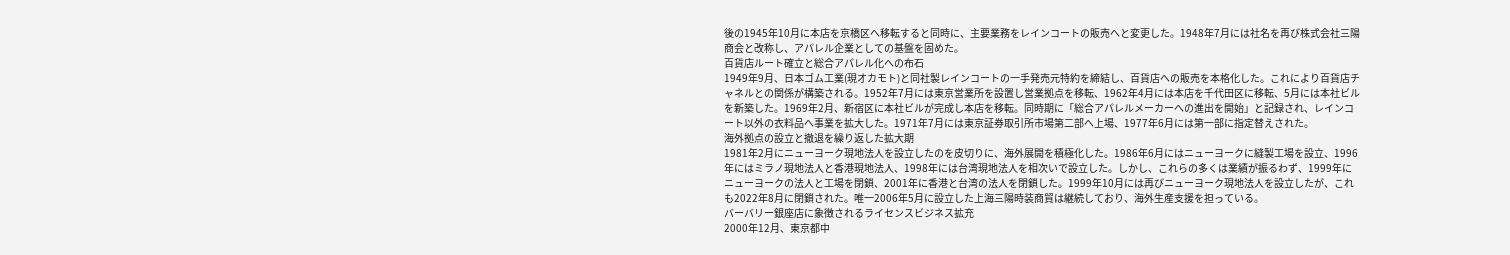後の1945年10月に本店を京橋区へ移転すると同時に、主要業務をレインコートの販売へと変更した。1948年7月には社名を再び株式会社三陽商会と改称し、アパレル企業としての基盤を固めた。
百貨店ルート確立と総合アパレル化への布石
1949年9月、日本ゴム工業(現オカモト)と同社製レインコートの一手発売元特約を締結し、百貨店への販売を本格化した。これにより百貨店チャネルとの関係が構築される。1952年7月には東京営業所を設置し営業拠点を移転、1962年4月には本店を千代田区に移転、5月には本社ビルを新築した。1969年2月、新宿区に本社ビルが完成し本店を移転。同時期に「総合アパレルメーカーへの進出を開始」と記録され、レインコート以外の衣料品へ事業を拡大した。1971年7月には東京証券取引所市場第二部へ上場、1977年6月には第一部に指定替えされた。
海外拠点の設立と撤退を繰り返した拡大期
1981年2月にニューヨーク現地法人を設立したのを皮切りに、海外展開を積極化した。1986年6月にはニューヨークに縫製工場を設立、1996年にはミラノ現地法人と香港現地法人、1998年には台湾現地法人を相次いで設立した。しかし、これらの多くは業績が振るわず、1999年にニューヨークの法人と工場を閉鎖、2001年に香港と台湾の法人を閉鎖した。1999年10月には再びニューヨーク現地法人を設立したが、これも2022年8月に閉鎖された。唯一2006年5月に設立した上海三陽時装商貿は継続しており、海外生産支援を担っている。
バーバリー銀座店に象徴されるライセンスビジネス拡充
2000年12月、東京都中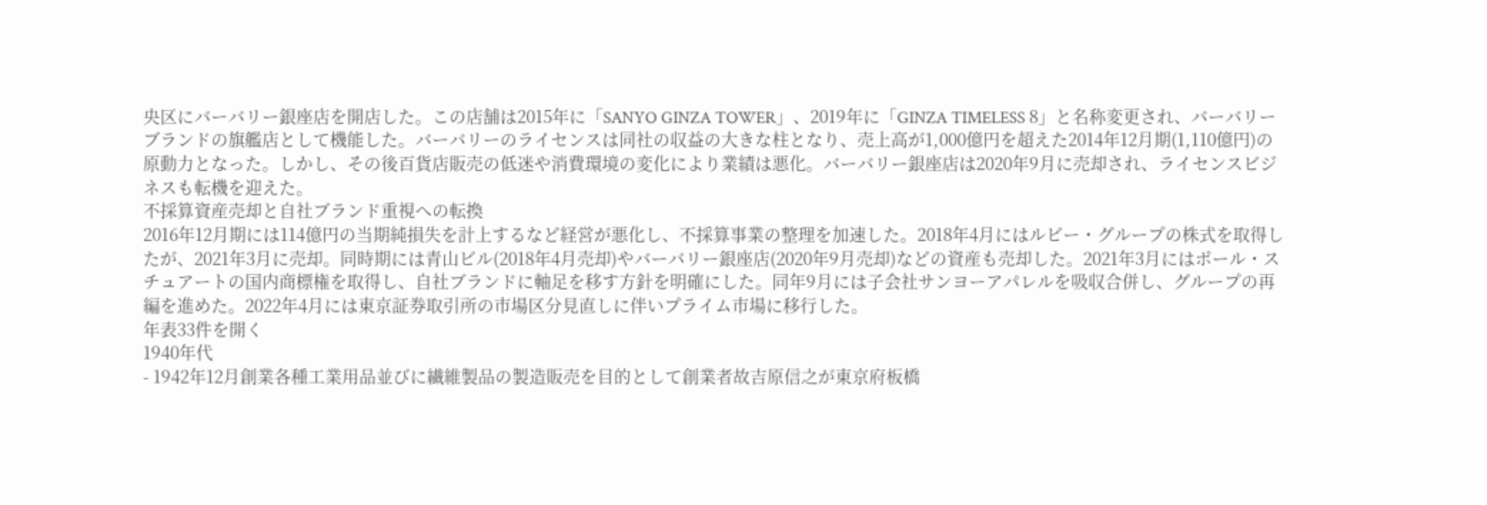央区にバーバリー銀座店を開店した。この店舗は2015年に「SANYO GINZA TOWER」、2019年に「GINZA TIMELESS 8」と名称変更され、バーバリーブランドの旗艦店として機能した。バーバリーのライセンスは同社の収益の大きな柱となり、売上高が1,000億円を超えた2014年12月期(1,110億円)の原動力となった。しかし、その後百貨店販売の低迷や消費環境の変化により業績は悪化。バーバリー銀座店は2020年9月に売却され、ライセンスビジネスも転機を迎えた。
不採算資産売却と自社ブランド重視への転換
2016年12月期には114億円の当期純損失を計上するなど経営が悪化し、不採算事業の整理を加速した。2018年4月にはルビー・グループの株式を取得したが、2021年3月に売却。同時期には青山ビル(2018年4月売却)やバーバリー銀座店(2020年9月売却)などの資産も売却した。2021年3月にはポール・スチュアートの国内商標権を取得し、自社ブランドに軸足を移す方針を明確にした。同年9月には子会社サンヨーアパレルを吸収合併し、グループの再編を進めた。2022年4月には東京証券取引所の市場区分見直しに伴いプライム市場に移行した。
年表33件を開く
1940年代
- 1942年12月創業各種工業用品並びに繊維製品の製造販売を目的として創業者故吉原信之が東京府板橋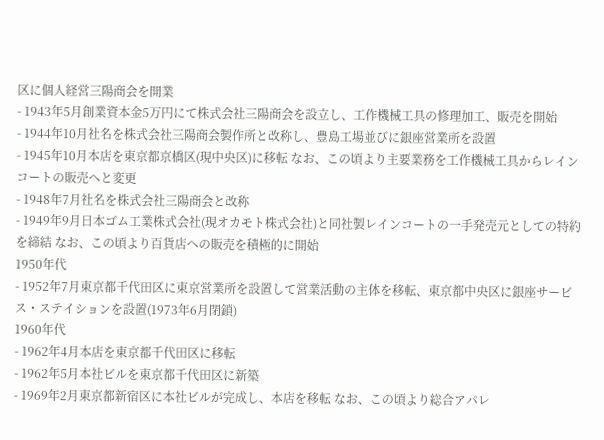区に個人経営三陽商会を開業
- 1943年5月創業資本金5万円にて株式会社三陽商会を設立し、工作機械工具の修理加工、販売を開始
- 1944年10月社名を株式会社三陽商会製作所と改称し、豊島工場並びに銀座営業所を設置
- 1945年10月本店を東京都京橋区(現中央区)に移転 なお、この頃より主要業務を工作機械工具からレインコートの販売へと変更
- 1948年7月社名を株式会社三陽商会と改称
- 1949年9月日本ゴム工業株式会社(現オカモト株式会社)と同社製レインコートの一手発売元としての特約を締結 なお、この頃より百貨店への販売を積極的に開始
1950年代
- 1952年7月東京都千代田区に東京営業所を設置して営業活動の主体を移転、東京都中央区に銀座サービス・ステイションを設置(1973年6月閉鎖)
1960年代
- 1962年4月本店を東京都千代田区に移転
- 1962年5月本社ビルを東京都千代田区に新築
- 1969年2月東京都新宿区に本社ビルが完成し、本店を移転 なお、この頃より総合アパレ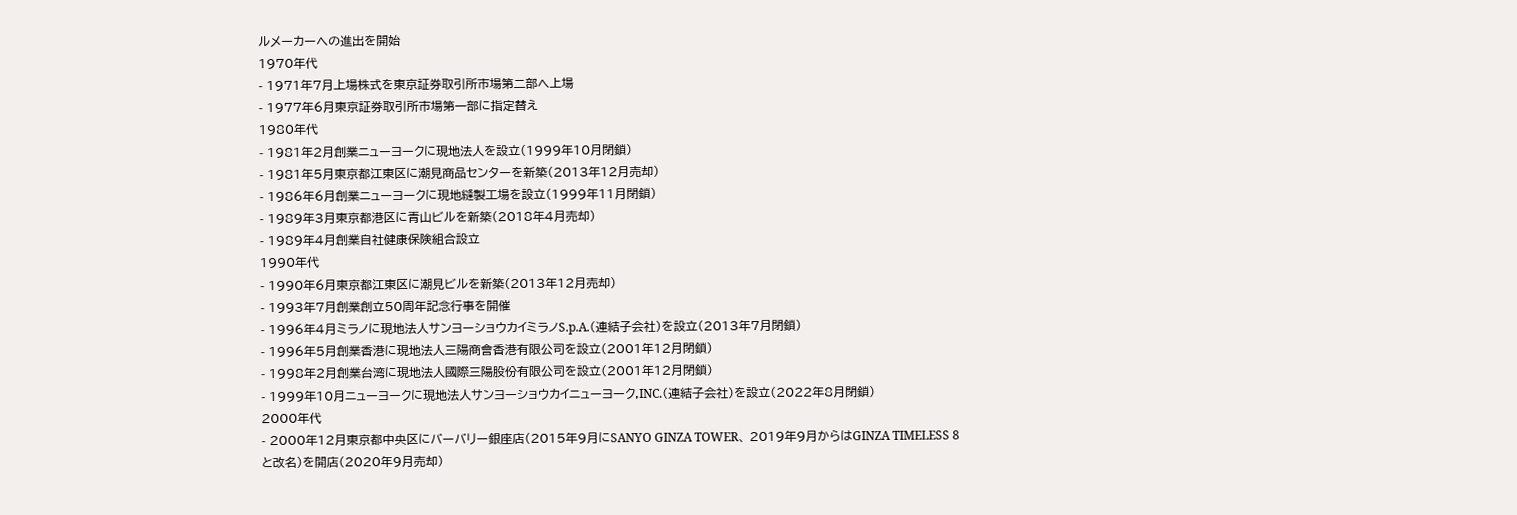ルメーカーへの進出を開始
1970年代
- 1971年7月上場株式を東京証券取引所市場第二部へ上場
- 1977年6月東京証券取引所市場第一部に指定替え
1980年代
- 1981年2月創業ニューヨークに現地法人を設立(1999年10月閉鎖)
- 1981年5月東京都江東区に潮見商品センターを新築(2013年12月売却)
- 1986年6月創業ニューヨークに現地縫製工場を設立(1999年11月閉鎖)
- 1989年3月東京都港区に青山ビルを新築(2018年4月売却)
- 1989年4月創業自社健康保険組合設立
1990年代
- 1990年6月東京都江東区に潮見ビルを新築(2013年12月売却)
- 1993年7月創業創立50周年記念行事を開催
- 1996年4月ミラノに現地法人サンヨーショウカイミラノS.p.A.(連結子会社)を設立(2013年7月閉鎖)
- 1996年5月創業香港に現地法人三陽商會香港有限公司を設立(2001年12月閉鎖)
- 1998年2月創業台湾に現地法人國際三陽股份有限公司を設立(2001年12月閉鎖)
- 1999年10月ニューヨークに現地法人サンヨーショウカイニューヨーク,INC.(連結子会社)を設立(2022年8月閉鎖)
2000年代
- 2000年12月東京都中央区にバーバリー銀座店(2015年9月にSANYO GINZA TOWER、 2019年9月からはGINZA TIMELESS 8と改名)を開店(2020年9月売却)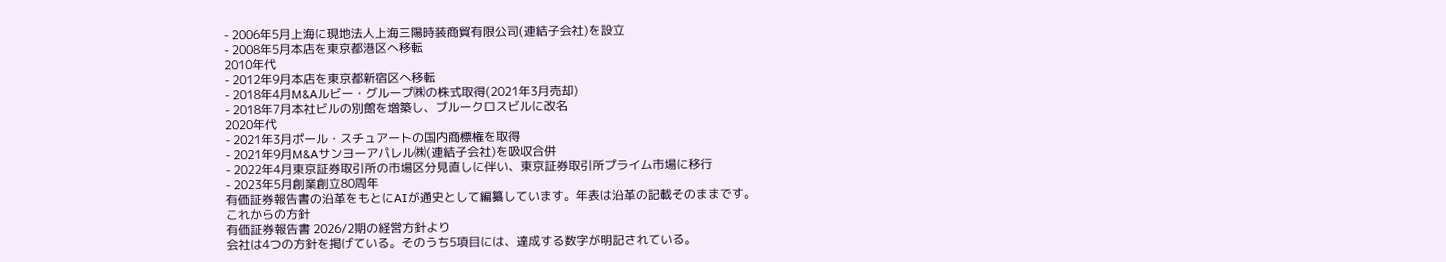- 2006年5月上海に現地法人上海三陽時装商貿有限公司(連結子会社)を設立
- 2008年5月本店を東京都港区へ移転
2010年代
- 2012年9月本店を東京都新宿区へ移転
- 2018年4月M&Aルビー・グループ㈱の株式取得(2021年3月売却)
- 2018年7月本社ビルの別館を増築し、ブルークロスビルに改名
2020年代
- 2021年3月ポール・スチュアートの国内商標権を取得
- 2021年9月M&Aサンヨーアパレル㈱(連結子会社)を吸収合併
- 2022年4月東京証券取引所の市場区分見直しに伴い、東京証券取引所プライム市場に移行
- 2023年5月創業創立80周年
有価証券報告書の沿革をもとにAIが通史として編纂しています。年表は沿革の記載そのままです。
これからの方針
有価証券報告書 2026/2期の経営方針より
会社は4つの方針を掲げている。そのうち5項目には、達成する数字が明記されている。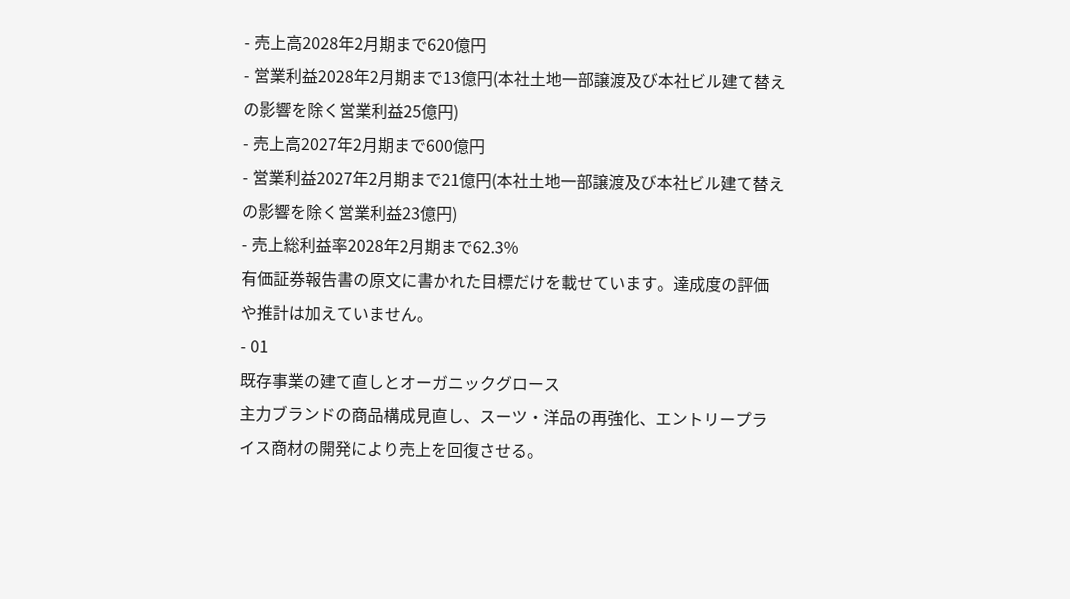- 売上高2028年2月期まで620億円
- 営業利益2028年2月期まで13億円(本社土地一部譲渡及び本社ビル建て替えの影響を除く営業利益25億円)
- 売上高2027年2月期まで600億円
- 営業利益2027年2月期まで21億円(本社土地一部譲渡及び本社ビル建て替えの影響を除く営業利益23億円)
- 売上総利益率2028年2月期まで62.3%
有価証券報告書の原文に書かれた目標だけを載せています。達成度の評価や推計は加えていません。
- 01
既存事業の建て直しとオーガニックグロース
主力ブランドの商品構成見直し、スーツ・洋品の再強化、エントリープライス商材の開発により売上を回復させる。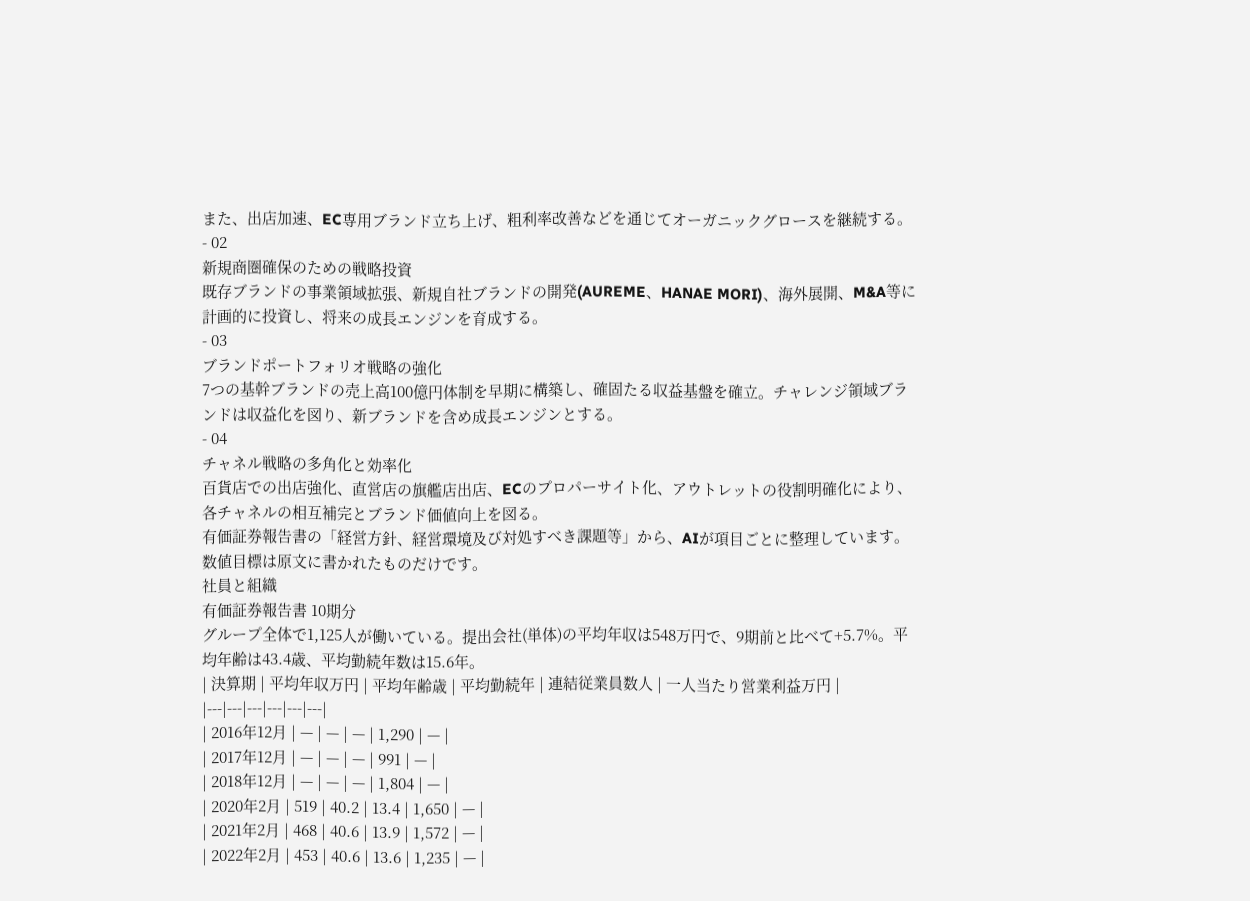また、出店加速、EC専用ブランド立ち上げ、粗利率改善などを通じてオーガニックグロースを継続する。
- 02
新規商圏確保のための戦略投資
既存ブランドの事業領域拡張、新規自社ブランドの開発(AUREME、HANAE MORI)、海外展開、M&A等に計画的に投資し、将来の成長エンジンを育成する。
- 03
ブランドポートフォリオ戦略の強化
7つの基幹ブランドの売上高100億円体制を早期に構築し、確固たる収益基盤を確立。チャレンジ領域ブランドは収益化を図り、新ブランドを含め成長エンジンとする。
- 04
チャネル戦略の多角化と効率化
百貨店での出店強化、直営店の旗艦店出店、ECのプロパーサイト化、アウトレットの役割明確化により、各チャネルの相互補完とブランド価値向上を図る。
有価証券報告書の「経営方針、経営環境及び対処すべき課題等」から、AIが項目ごとに整理しています。数値目標は原文に書かれたものだけです。
社員と組織
有価証券報告書 10期分
グループ全体で1,125人が働いている。提出会社(単体)の平均年収は548万円で、9期前と比べて+5.7%。平均年齢は43.4歳、平均勤続年数は15.6年。
| 決算期 | 平均年収万円 | 平均年齢歳 | 平均勤続年 | 連結従業員数人 | 一人当たり営業利益万円 |
|---|---|---|---|---|---|
| 2016年12月 | — | — | — | 1,290 | — |
| 2017年12月 | — | — | — | 991 | — |
| 2018年12月 | — | — | — | 1,804 | — |
| 2020年2月 | 519 | 40.2 | 13.4 | 1,650 | — |
| 2021年2月 | 468 | 40.6 | 13.9 | 1,572 | — |
| 2022年2月 | 453 | 40.6 | 13.6 | 1,235 | — |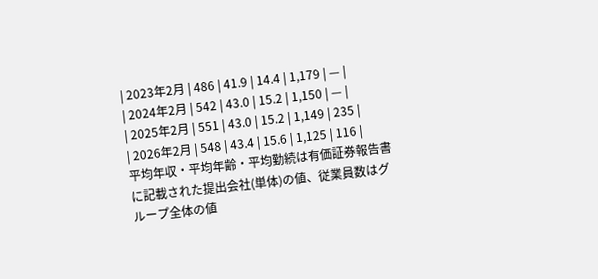| 2023年2月 | 486 | 41.9 | 14.4 | 1,179 | — |
| 2024年2月 | 542 | 43.0 | 15.2 | 1,150 | — |
| 2025年2月 | 551 | 43.0 | 15.2 | 1,149 | 235 |
| 2026年2月 | 548 | 43.4 | 15.6 | 1,125 | 116 |
平均年収・平均年齢・平均勤続は有価証券報告書に記載された提出会社(単体)の値、従業員数はグループ全体の値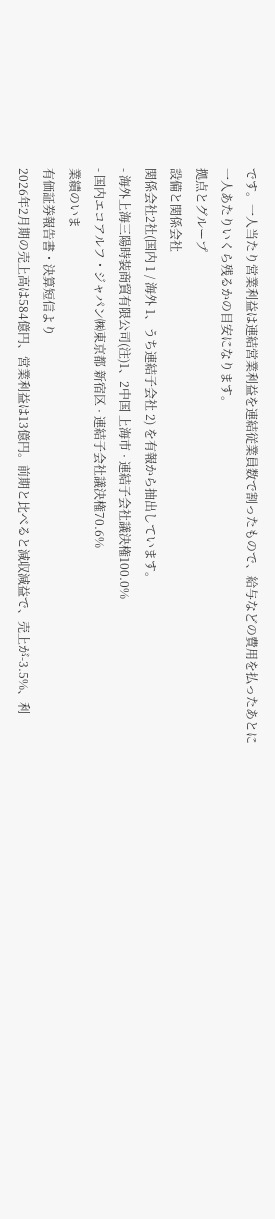です。一人当たり営業利益は連結営業利益を連結従業員数で割ったもので、給与などの費用を払ったあとに一人あたりいくら残るかの目安になります。
拠点とグループ
設備と関係会社
関係会社2社(国内 1 / 海外 1、うち連結子会社 2) を有報から抽出しています。
- 海外上海三陽時装商貿有限公司(注)1、2中国 上海市 · 連結子会社議決権100.0%
- 国内エコアルフ・ジャパン㈱東京都 新宿区 · 連結子会社議決権70.6%
業績のいま
有価証券報告書・決算短信より
2026年2月期の売上高は584億円、営業利益は13億円。前期と比べると減収減益で、売上が-3.5%、利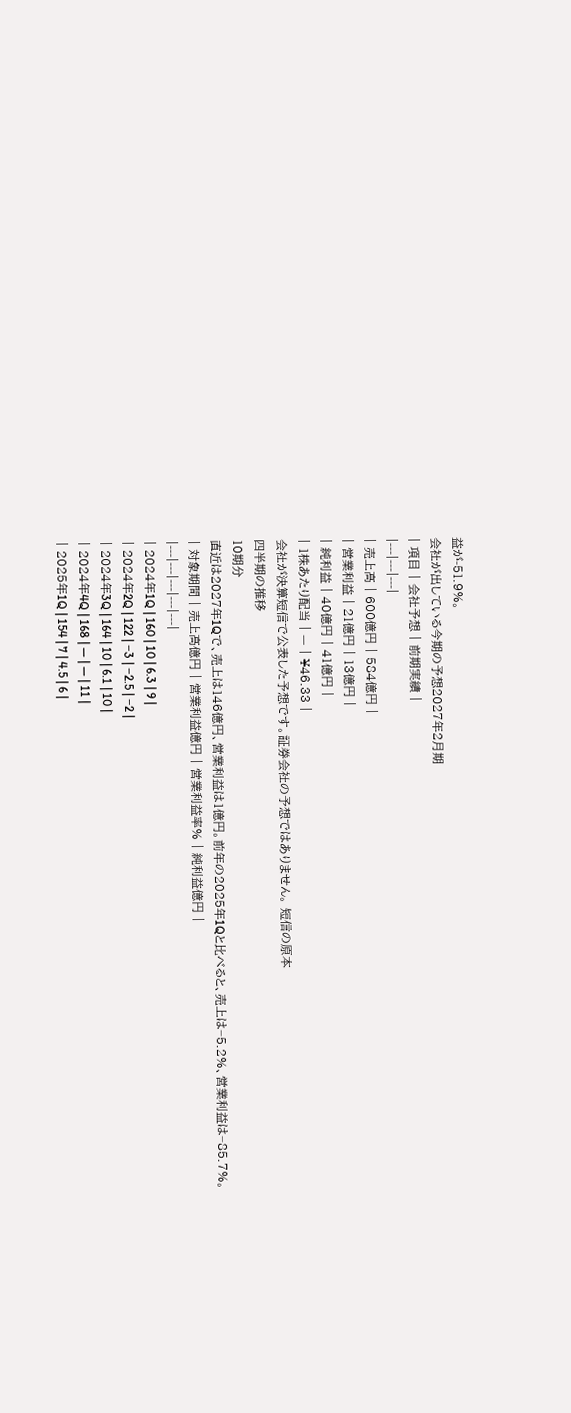益が-51.9%。
会社が出している今期の予想2027年2月期
| 項目 | 会社予想 | 前期実績 |
|---|---|---|
| 売上高 | 600億円 | 584億円 |
| 営業利益 | 21億円 | 13億円 |
| 純利益 | 40億円 | 41億円 |
| 1株あたり配当 | — | ¥46.33 |
会社が決算短信で公表した予想です。証券会社の予想ではありません。 短信の原本
四半期の推移
10期分
直近は2027年1Qで、売上は146億円、営業利益は1億円。前年の2025年1Qと比べると、売上は−5.2%、営業利益は−85.7%。
| 対象期間 | 売上高億円 | 営業利益億円 | 営業利益率% | 純利益億円 |
|---|---|---|---|---|
| 2024年1Q | 160 | 10 | 6.3 | 9 |
| 2024年2Q | 122 | −3 | −2.5 | −2 |
| 2024年3Q | 164 | 10 | 6.1 | 10 |
| 2024年4Q | 168 | — | — | 11 |
| 2025年1Q | 154 | 7 | 4.5 | 6 |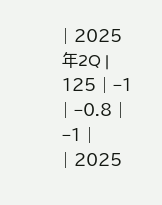| 2025年2Q | 125 | −1 | −0.8 | −1 |
| 2025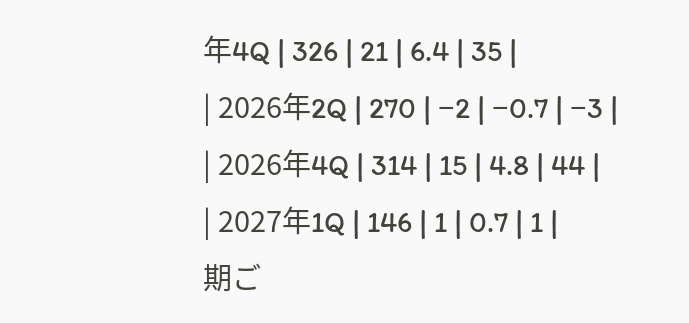年4Q | 326 | 21 | 6.4 | 35 |
| 2026年2Q | 270 | −2 | −0.7 | −3 |
| 2026年4Q | 314 | 15 | 4.8 | 44 |
| 2027年1Q | 146 | 1 | 0.7 | 1 |
期ご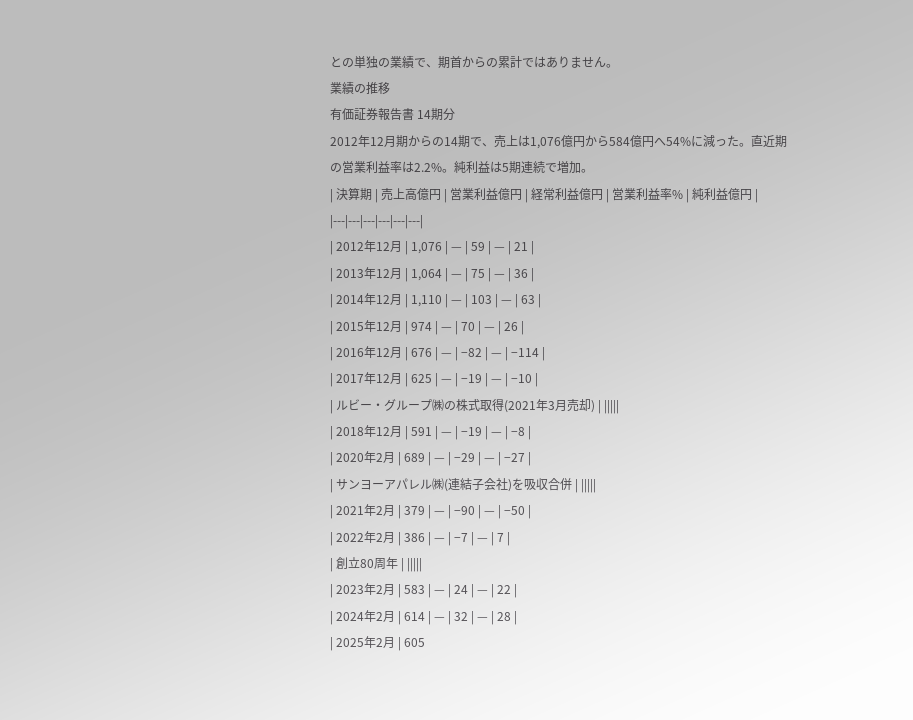との単独の業績で、期首からの累計ではありません。
業績の推移
有価証券報告書 14期分
2012年12月期からの14期で、売上は1,076億円から584億円へ54%に減った。直近期の営業利益率は2.2%。純利益は5期連続で増加。
| 決算期 | 売上高億円 | 営業利益億円 | 経常利益億円 | 営業利益率% | 純利益億円 |
|---|---|---|---|---|---|
| 2012年12月 | 1,076 | — | 59 | — | 21 |
| 2013年12月 | 1,064 | — | 75 | — | 36 |
| 2014年12月 | 1,110 | — | 103 | — | 63 |
| 2015年12月 | 974 | — | 70 | — | 26 |
| 2016年12月 | 676 | — | −82 | — | −114 |
| 2017年12月 | 625 | — | −19 | — | −10 |
| ルビー・グループ㈱の株式取得(2021年3月売却) | |||||
| 2018年12月 | 591 | — | −19 | — | −8 |
| 2020年2月 | 689 | — | −29 | — | −27 |
| サンヨーアパレル㈱(連結子会社)を吸収合併 | |||||
| 2021年2月 | 379 | — | −90 | — | −50 |
| 2022年2月 | 386 | — | −7 | — | 7 |
| 創立80周年 | |||||
| 2023年2月 | 583 | — | 24 | — | 22 |
| 2024年2月 | 614 | — | 32 | — | 28 |
| 2025年2月 | 605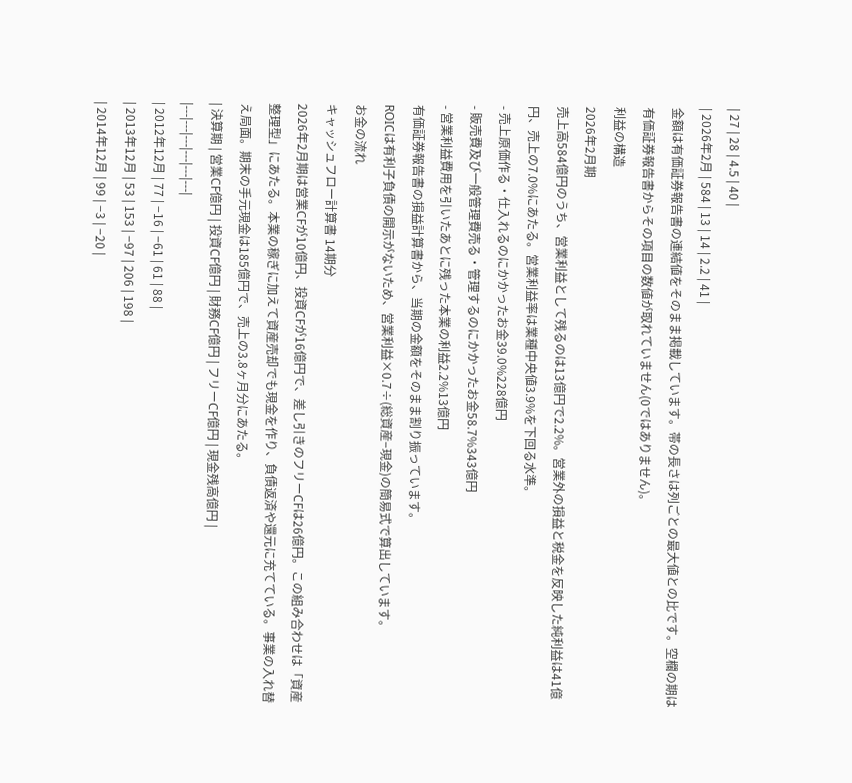| 27 | 28 | 4.5 | 40 |
| 2026年2月 | 584 | 13 | 14 | 2.2 | 41 |
金額は有価証券報告書の連結値をそのまま掲載しています。帯の長さは列ごとの最大値との比です。空欄の期は有価証券報告書からその項目の数値が取れていません(0ではありません)。
利益の構造
2026年2月期
売上高584億円のうち、営業利益として残るのは13億円で2.2%。営業外の損益と税金を反映した純利益は41億円、売上の7.0%にあたる。営業利益率は業種中央値3.9%を下回る水準。
- 売上原価作る・仕入れるのにかかったお金39.0%228億円
- 販売費及び一般管理費売る・管理するのにかかったお金58.7%343億円
- 営業利益費用を引いたあとに残った本業の利益2.2%13億円
有価証券報告書の損益計算書から、当期の金額をそのまま割り振っています。
ROICは有利子負債の開示がないため、営業利益×0.7÷(総資産−現金)の簡易式で算出しています。
お金の流れ
キャッシュフロー計算書 14期分
2026年2月期は営業CFが10億円、投資CFが16億円で、差し引きのフリーCFは26億円。この組み合わせは「資産整理型」にあたる。本業の稼ぎに加えて資産売却でも現金を作り、負債返済や還元に充てている。事業の入れ替え局面。期末の手元現金は185億円で、売上の3.8ヶ月分にあたる。
| 決算期 | 営業CF億円 | 投資CF億円 | 財務CF億円 | フリーCF億円 | 現金残高億円 |
|---|---|---|---|---|---|
| 2012年12月 | 77 | −16 | −61 | 61 | 88 |
| 2013年12月 | 53 | 153 | −97 | 206 | 198 |
| 2014年12月 | 99 | −3 | −20 |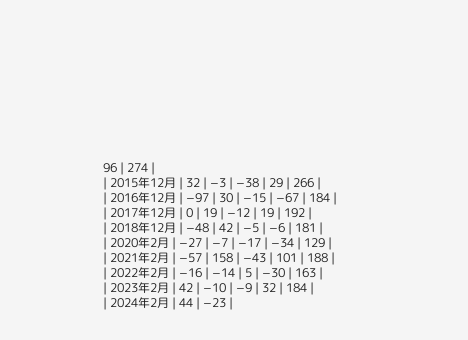96 | 274 |
| 2015年12月 | 32 | −3 | −38 | 29 | 266 |
| 2016年12月 | −97 | 30 | −15 | −67 | 184 |
| 2017年12月 | 0 | 19 | −12 | 19 | 192 |
| 2018年12月 | −48 | 42 | −5 | −6 | 181 |
| 2020年2月 | −27 | −7 | −17 | −34 | 129 |
| 2021年2月 | −57 | 158 | −43 | 101 | 188 |
| 2022年2月 | −16 | −14 | 5 | −30 | 163 |
| 2023年2月 | 42 | −10 | −9 | 32 | 184 |
| 2024年2月 | 44 | −23 |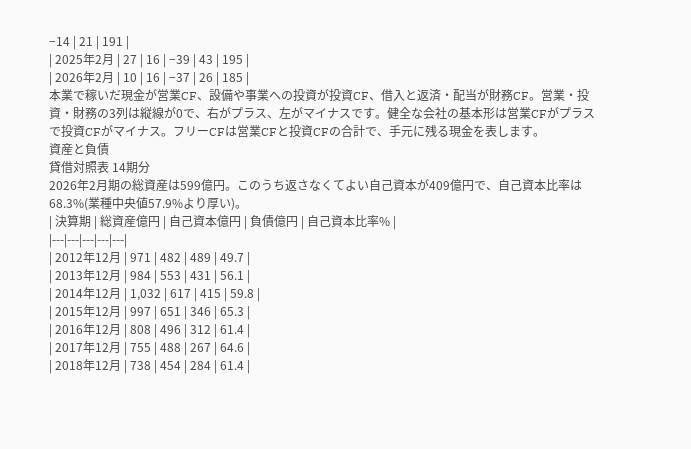−14 | 21 | 191 |
| 2025年2月 | 27 | 16 | −39 | 43 | 195 |
| 2026年2月 | 10 | 16 | −37 | 26 | 185 |
本業で稼いだ現金が営業CF、設備や事業への投資が投資CF、借入と返済・配当が財務CF。営業・投資・財務の3列は縦線が0で、右がプラス、左がマイナスです。健全な会社の基本形は営業CFがプラスで投資CFがマイナス。フリーCFは営業CFと投資CFの合計で、手元に残る現金を表します。
資産と負債
貸借対照表 14期分
2026年2月期の総資産は599億円。このうち返さなくてよい自己資本が409億円で、自己資本比率は68.3%(業種中央値57.9%より厚い)。
| 決算期 | 総資産億円 | 自己資本億円 | 負債億円 | 自己資本比率% |
|---|---|---|---|---|
| 2012年12月 | 971 | 482 | 489 | 49.7 |
| 2013年12月 | 984 | 553 | 431 | 56.1 |
| 2014年12月 | 1,032 | 617 | 415 | 59.8 |
| 2015年12月 | 997 | 651 | 346 | 65.3 |
| 2016年12月 | 808 | 496 | 312 | 61.4 |
| 2017年12月 | 755 | 488 | 267 | 64.6 |
| 2018年12月 | 738 | 454 | 284 | 61.4 |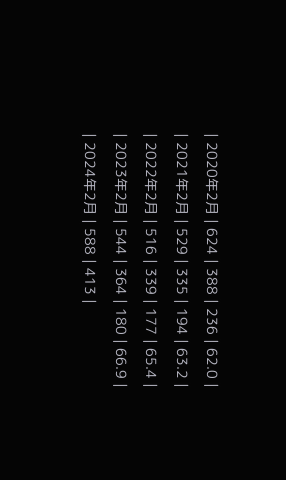| 2020年2月 | 624 | 388 | 236 | 62.0 |
| 2021年2月 | 529 | 335 | 194 | 63.2 |
| 2022年2月 | 516 | 339 | 177 | 65.4 |
| 2023年2月 | 544 | 364 | 180 | 66.9 |
| 2024年2月 | 588 | 413 |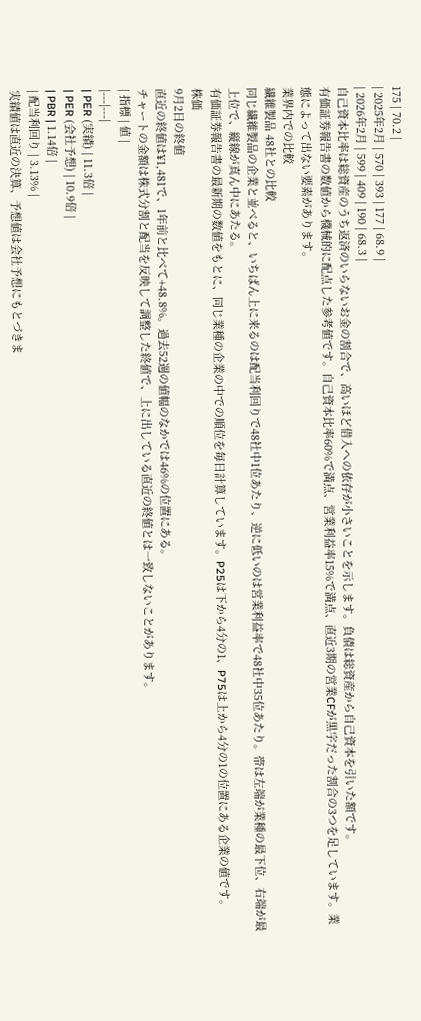175 | 70.2 |
| 2025年2月 | 570 | 393 | 177 | 68.9 |
| 2026年2月 | 599 | 409 | 190 | 68.3 |
自己資本比率は総資産のうち返済のいらないお金の割合で、高いほど借入への依存が小さいことを示します。負債は総資産から自己資本を引いた額です。
有価証券報告書の数値から機械的に配点した参考値です。自己資本比率60%で満点、営業利益率15%で満点、直近3期の営業CFが黒字だった割合の3つを足しています。業態によって出ない要素があります。
業界内での比較
繊維製品 48社との比較
同じ繊維製品の企業と並べると、いちばん上に来るのは配当利回りで48社中1位あたり、逆に低いのは営業利益率で48社中35位あたり。帯は左端が業種の最下位、右端が最上位で、縦線が真ん中にあたる。
有価証券報告書の最新期の数値をもとに、同じ業種の企業の中での順位を毎日計算しています。P25は下から4分の1、P75は上から4分の1の位置にある企業の値です。
株価
9月2日の終値
直近の終値は¥1,481で、1年前と比べて+48.8%。過去52週の値幅のなかでは46%の位置にある。
チャートの金額は株式分割と配当を反映して調整した終値で、上に出している直近の終値とは一致しないことがあります。
| 指標 | 値 |
|---|---|
| PER (実績) | 11.3倍 |
| PER (会社予想) | 10.9倍 |
| PBR | 1.14倍 |
| 配当利回り | 3.13% |
実績値は直近の決算、予想値は会社予想にもとづきま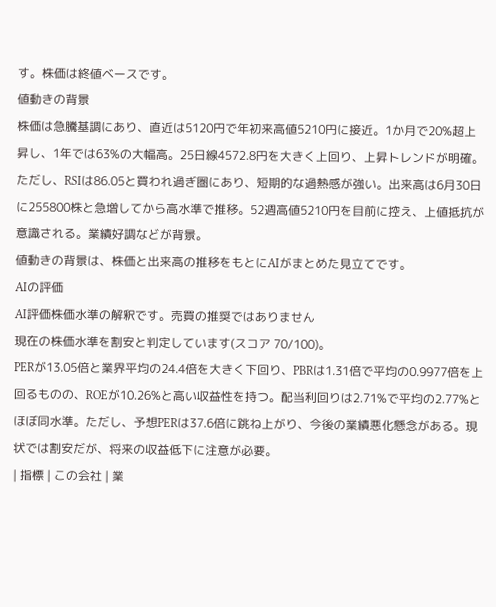す。株価は終値ベースです。
値動きの背景
株価は急騰基調にあり、直近は5120円で年初来高値5210円に接近。1か月で20%超上昇し、1年では63%の大幅高。25日線4572.8円を大きく上回り、上昇トレンドが明確。ただし、RSIは86.05と買われ過ぎ圏にあり、短期的な過熱感が強い。出来高は6月30日に255800株と急増してから高水準で推移。52週高値5210円を目前に控え、上値抵抗が意識される。業績好調などが背景。
値動きの背景は、株価と出来高の推移をもとにAIがまとめた見立てです。
AIの評価
AI評価株価水準の解釈です。売買の推奨ではありません
現在の株価水準を割安と判定しています(スコア 70/100)。
PERが13.05倍と業界平均の24.4倍を大きく下回り、PBRは1.31倍で平均の0.9977倍を上回るものの、ROEが10.26%と高い収益性を持つ。配当利回りは2.71%で平均の2.77%とほぼ同水準。ただし、予想PERは37.6倍に跳ね上がり、今後の業績悪化懸念がある。現状では割安だが、将来の収益低下に注意が必要。
| 指標 | この会社 | 業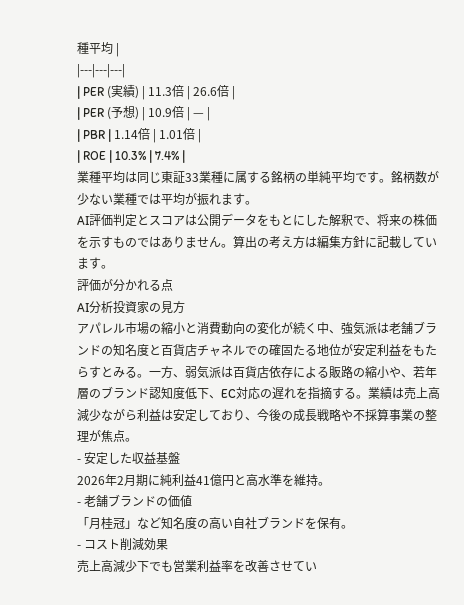種平均 |
|---|---|---|
| PER (実績) | 11.3倍 | 26.6倍 |
| PER (予想) | 10.9倍 | — |
| PBR | 1.14倍 | 1.01倍 |
| ROE | 10.3% | 7.4% |
業種平均は同じ東証33業種に属する銘柄の単純平均です。銘柄数が少ない業種では平均が振れます。
AI評価判定とスコアは公開データをもとにした解釈で、将来の株価を示すものではありません。算出の考え方は編集方針に記載しています。
評価が分かれる点
AI分析投資家の見方
アパレル市場の縮小と消費動向の変化が続く中、強気派は老舗ブランドの知名度と百貨店チャネルでの確固たる地位が安定利益をもたらすとみる。一方、弱気派は百貨店依存による販路の縮小や、若年層のブランド認知度低下、EC対応の遅れを指摘する。業績は売上高減少ながら利益は安定しており、今後の成長戦略や不採算事業の整理が焦点。
- 安定した収益基盤
2026年2月期に純利益41億円と高水準を維持。
- 老舗ブランドの価値
「月桂冠」など知名度の高い自社ブランドを保有。
- コスト削減効果
売上高減少下でも営業利益率を改善させてい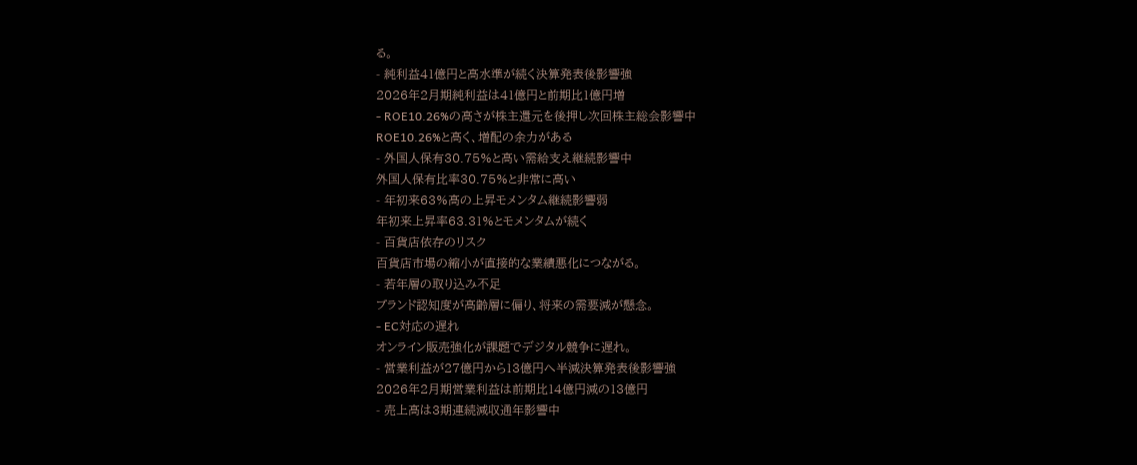る。
- 純利益41億円と高水準が続く決算発表後影響強
2026年2月期純利益は41億円と前期比1億円増
- ROE10.26%の高さが株主還元を後押し次回株主総会影響中
ROE10.26%と高く、増配の余力がある
- 外国人保有30.75%と高い需給支え継続影響中
外国人保有比率30.75%と非常に高い
- 年初来63%高の上昇モメンタム継続影響弱
年初来上昇率63.31%とモメンタムが続く
- 百貨店依存のリスク
百貨店市場の縮小が直接的な業績悪化につながる。
- 若年層の取り込み不足
ブランド認知度が高齢層に偏り、将来の需要減が懸念。
- EC対応の遅れ
オンライン販売強化が課題でデジタル競争に遅れ。
- 営業利益が27億円から13億円へ半減決算発表後影響強
2026年2月期営業利益は前期比14億円減の13億円
- 売上高は3期連続減収通年影響中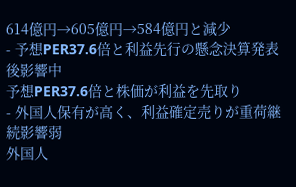614億円→605億円→584億円と減少
- 予想PER37.6倍と利益先行の懸念決算発表後影響中
予想PER37.6倍と株価が利益を先取り
- 外国人保有が高く、利益確定売りが重荷継続影響弱
外国人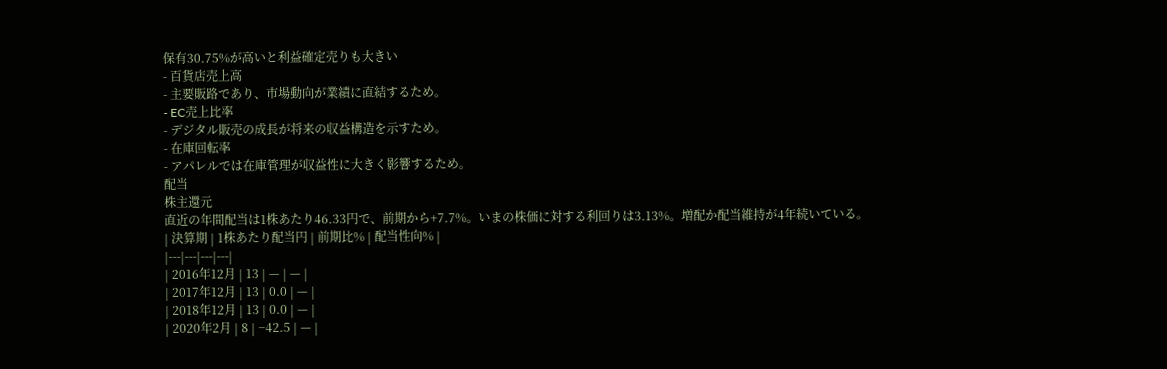保有30.75%が高いと利益確定売りも大きい
- 百貨店売上高
- 主要販路であり、市場動向が業績に直結するため。
- EC売上比率
- デジタル販売の成長が将来の収益構造を示すため。
- 在庫回転率
- アパレルでは在庫管理が収益性に大きく影響するため。
配当
株主還元
直近の年間配当は1株あたり46.33円で、前期から+7.7%。いまの株価に対する利回りは3.13%。増配か配当維持が4年続いている。
| 決算期 | 1株あたり配当円 | 前期比% | 配当性向% |
|---|---|---|---|
| 2016年12月 | 13 | — | — |
| 2017年12月 | 13 | 0.0 | — |
| 2018年12月 | 13 | 0.0 | — |
| 2020年2月 | 8 | −42.5 | — |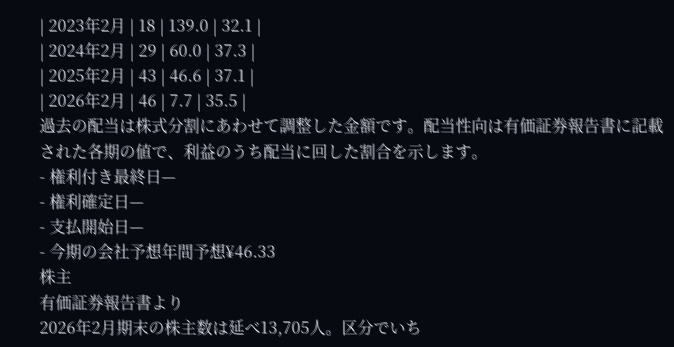| 2023年2月 | 18 | 139.0 | 32.1 |
| 2024年2月 | 29 | 60.0 | 37.3 |
| 2025年2月 | 43 | 46.6 | 37.1 |
| 2026年2月 | 46 | 7.7 | 35.5 |
過去の配当は株式分割にあわせて調整した金額です。配当性向は有価証券報告書に記載された各期の値で、利益のうち配当に回した割合を示します。
- 権利付き最終日—
- 権利確定日—
- 支払開始日—
- 今期の会社予想年間予想¥46.33
株主
有価証券報告書より
2026年2月期末の株主数は延べ13,705人。区分でいち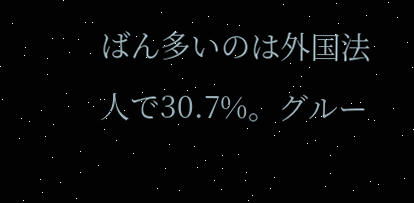ばん多いのは外国法人で30.7%。グルー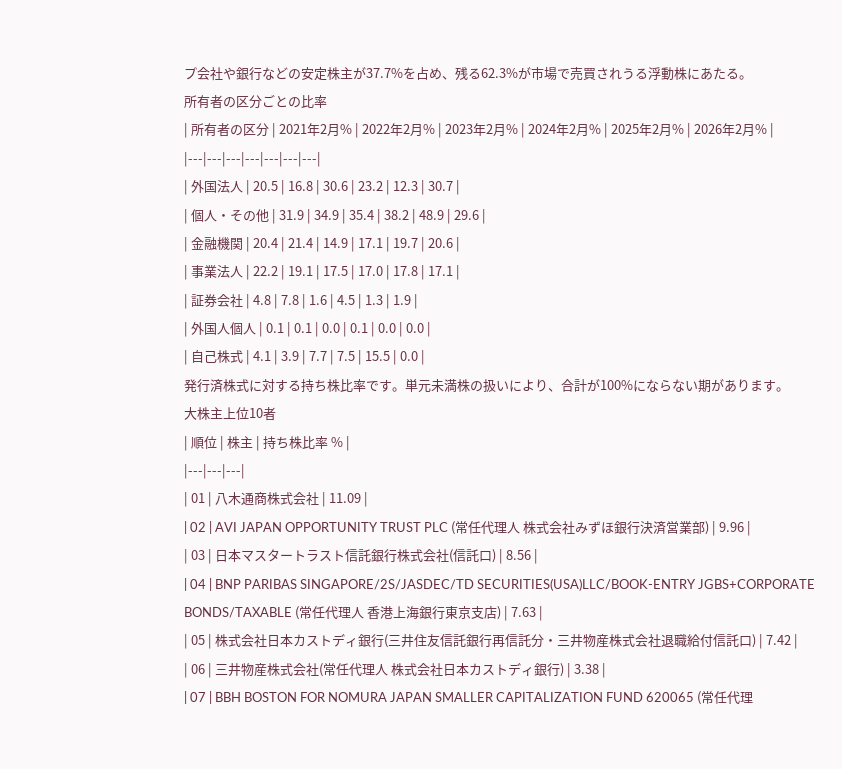プ会社や銀行などの安定株主が37.7%を占め、残る62.3%が市場で売買されうる浮動株にあたる。
所有者の区分ごとの比率
| 所有者の区分 | 2021年2月% | 2022年2月% | 2023年2月% | 2024年2月% | 2025年2月% | 2026年2月% |
|---|---|---|---|---|---|---|
| 外国法人 | 20.5 | 16.8 | 30.6 | 23.2 | 12.3 | 30.7 |
| 個人・その他 | 31.9 | 34.9 | 35.4 | 38.2 | 48.9 | 29.6 |
| 金融機関 | 20.4 | 21.4 | 14.9 | 17.1 | 19.7 | 20.6 |
| 事業法人 | 22.2 | 19.1 | 17.5 | 17.0 | 17.8 | 17.1 |
| 証券会社 | 4.8 | 7.8 | 1.6 | 4.5 | 1.3 | 1.9 |
| 外国人個人 | 0.1 | 0.1 | 0.0 | 0.1 | 0.0 | 0.0 |
| 自己株式 | 4.1 | 3.9 | 7.7 | 7.5 | 15.5 | 0.0 |
発行済株式に対する持ち株比率です。単元未満株の扱いにより、合計が100%にならない期があります。
大株主上位10者
| 順位 | 株主 | 持ち株比率 % |
|---|---|---|
| 01 | 八木通商株式会社 | 11.09 |
| 02 | AVI JAPAN OPPORTUNITY TRUST PLC (常任代理人 株式会社みずほ銀行決済営業部) | 9.96 |
| 03 | 日本マスタートラスト信託銀行株式会社(信託口) | 8.56 |
| 04 | BNP PARIBAS SINGAPORE/2S/JASDEC/TD SECURITIES(USA)LLC/BOOK-ENTRY JGBS+CORPORATE BONDS/TAXABLE (常任代理人 香港上海銀行東京支店) | 7.63 |
| 05 | 株式会社日本カストディ銀行(三井住友信託銀行再信託分・三井物産株式会社退職給付信託口) | 7.42 |
| 06 | 三井物産株式会社(常任代理人 株式会社日本カストディ銀行) | 3.38 |
| 07 | BBH BOSTON FOR NOMURA JAPAN SMALLER CAPITALIZATION FUND 620065 (常任代理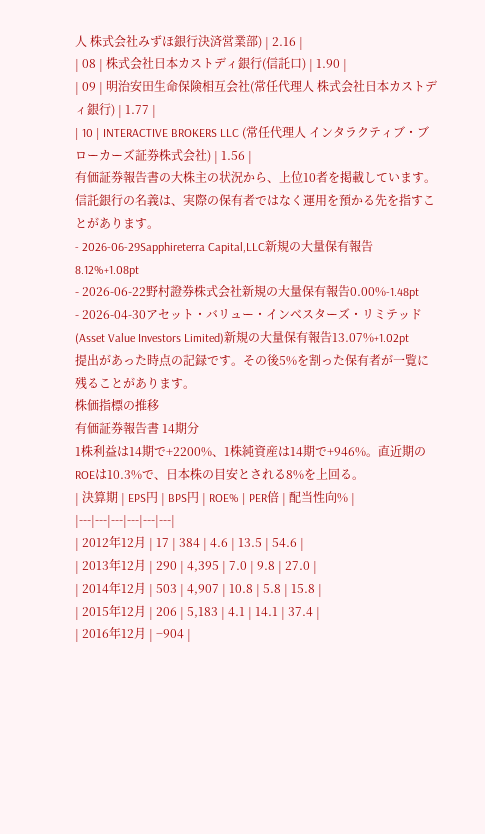人 株式会社みずほ銀行決済営業部) | 2.16 |
| 08 | 株式会社日本カストディ銀行(信託口) | 1.90 |
| 09 | 明治安田生命保険相互会社(常任代理人 株式会社日本カストディ銀行) | 1.77 |
| 10 | INTERACTIVE BROKERS LLC (常任代理人 インタラクティブ・ブローカーズ証券株式会社) | 1.56 |
有価証券報告書の大株主の状況から、上位10者を掲載しています。信託銀行の名義は、実際の保有者ではなく運用を預かる先を指すことがあります。
- 2026-06-29Sapphireterra Capital,LLC新規の大量保有報告8.12%+1.08pt
- 2026-06-22野村證券株式会社新規の大量保有報告0.00%-1.48pt
- 2026-04-30アセット・バリュー・インベスターズ・リミテッド (Asset Value Investors Limited)新規の大量保有報告13.07%+1.02pt
提出があった時点の記録です。その後5%を割った保有者が一覧に残ることがあります。
株価指標の推移
有価証券報告書 14期分
1株利益は14期で+2200%、1株純資産は14期で+946%。直近期のROEは10.3%で、日本株の目安とされる8%を上回る。
| 決算期 | EPS円 | BPS円 | ROE% | PER倍 | 配当性向% |
|---|---|---|---|---|---|
| 2012年12月 | 17 | 384 | 4.6 | 13.5 | 54.6 |
| 2013年12月 | 290 | 4,395 | 7.0 | 9.8 | 27.0 |
| 2014年12月 | 503 | 4,907 | 10.8 | 5.8 | 15.8 |
| 2015年12月 | 206 | 5,183 | 4.1 | 14.1 | 37.4 |
| 2016年12月 | −904 |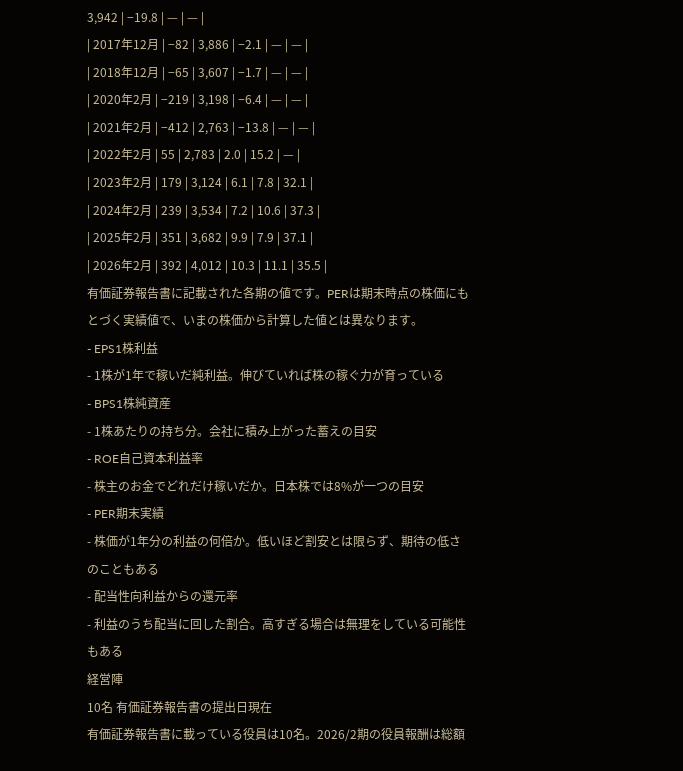3,942 | −19.8 | — | — |
| 2017年12月 | −82 | 3,886 | −2.1 | — | — |
| 2018年12月 | −65 | 3,607 | −1.7 | — | — |
| 2020年2月 | −219 | 3,198 | −6.4 | — | — |
| 2021年2月 | −412 | 2,763 | −13.8 | — | — |
| 2022年2月 | 55 | 2,783 | 2.0 | 15.2 | — |
| 2023年2月 | 179 | 3,124 | 6.1 | 7.8 | 32.1 |
| 2024年2月 | 239 | 3,534 | 7.2 | 10.6 | 37.3 |
| 2025年2月 | 351 | 3,682 | 9.9 | 7.9 | 37.1 |
| 2026年2月 | 392 | 4,012 | 10.3 | 11.1 | 35.5 |
有価証券報告書に記載された各期の値です。PERは期末時点の株価にもとづく実績値で、いまの株価から計算した値とは異なります。
- EPS1株利益
- 1株が1年で稼いだ純利益。伸びていれば株の稼ぐ力が育っている
- BPS1株純資産
- 1株あたりの持ち分。会社に積み上がった蓄えの目安
- ROE自己資本利益率
- 株主のお金でどれだけ稼いだか。日本株では8%が一つの目安
- PER期末実績
- 株価が1年分の利益の何倍か。低いほど割安とは限らず、期待の低さのこともある
- 配当性向利益からの還元率
- 利益のうち配当に回した割合。高すぎる場合は無理をしている可能性もある
経営陣
10名 有価証券報告書の提出日現在
有価証券報告書に載っている役員は10名。2026/2期の役員報酬は総額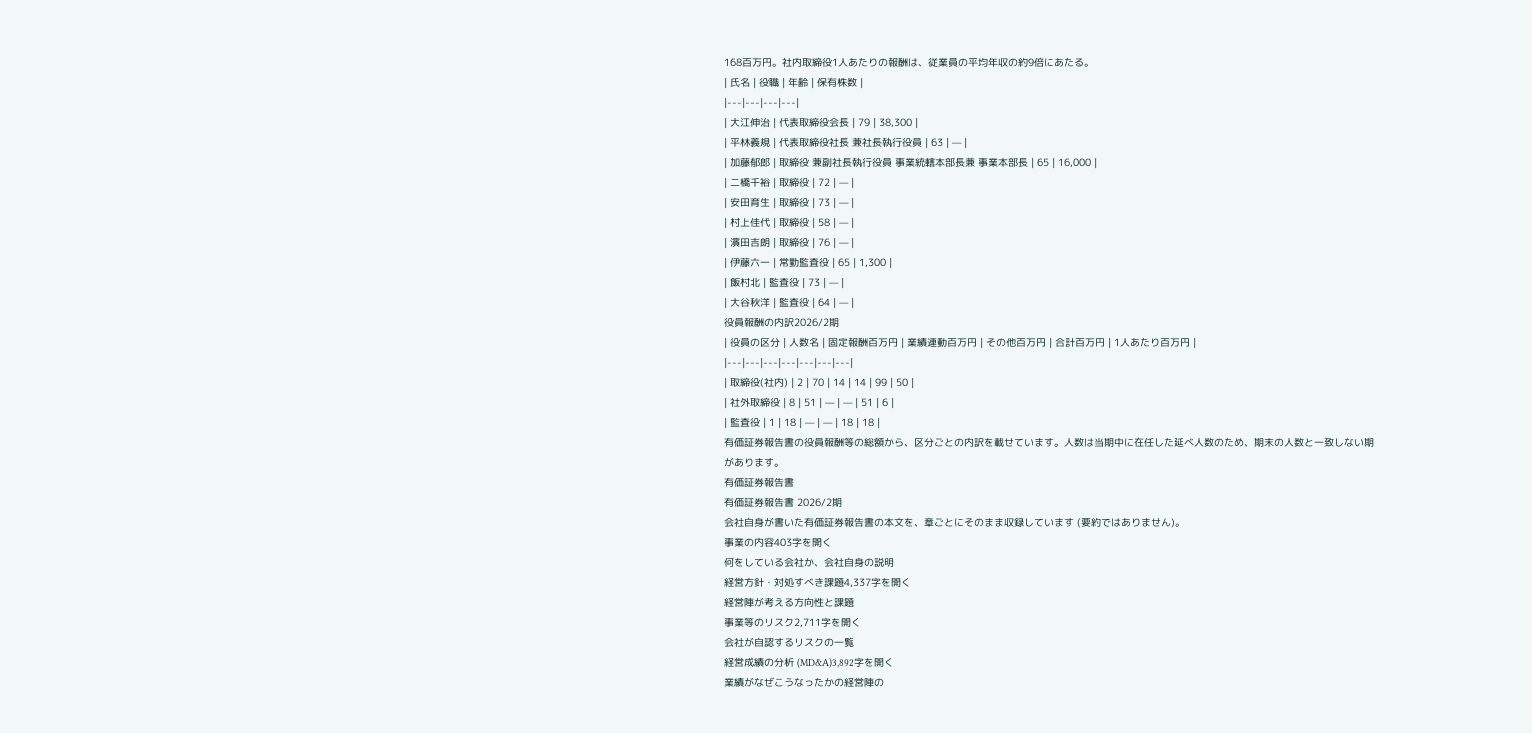168百万円。社内取締役1人あたりの報酬は、従業員の平均年収の約9倍にあたる。
| 氏名 | 役職 | 年齢 | 保有株数 |
|---|---|---|---|
| 大江伸治 | 代表取締役会長 | 79 | 38,300 |
| 平林義規 | 代表取締役社長 兼社長執行役員 | 63 | — |
| 加藤郁郎 | 取締役 兼副社長執行役員 事業統轄本部長兼 事業本部長 | 65 | 16,000 |
| 二橋千裕 | 取締役 | 72 | — |
| 安田育生 | 取締役 | 73 | — |
| 村上佳代 | 取締役 | 58 | — |
| 濱田吉朗 | 取締役 | 76 | — |
| 伊藤六一 | 常勤監査役 | 65 | 1,300 |
| 飯村北 | 監査役 | 73 | — |
| 大谷秋洋 | 監査役 | 64 | — |
役員報酬の内訳2026/2期
| 役員の区分 | 人数名 | 固定報酬百万円 | 業績連動百万円 | その他百万円 | 合計百万円 | 1人あたり百万円 |
|---|---|---|---|---|---|---|
| 取締役(社内) | 2 | 70 | 14 | 14 | 99 | 50 |
| 社外取締役 | 8 | 51 | — | — | 51 | 6 |
| 監査役 | 1 | 18 | — | — | 18 | 18 |
有価証券報告書の役員報酬等の総額から、区分ごとの内訳を載せています。人数は当期中に在任した延べ人数のため、期末の人数と一致しない期があります。
有価証券報告書
有価証券報告書 2026/2期
会社自身が書いた有価証券報告書の本文を、章ごとにそのまま収録しています (要約ではありません)。
事業の内容403字を開く
何をしている会社か、会社自身の説明
経営方針・対処すべき課題4,337字を開く
経営陣が考える方向性と課題
事業等のリスク2,711字を開く
会社が自認するリスクの一覧
経営成績の分析 (MD&A)3,892字を開く
業績がなぜこうなったかの経営陣の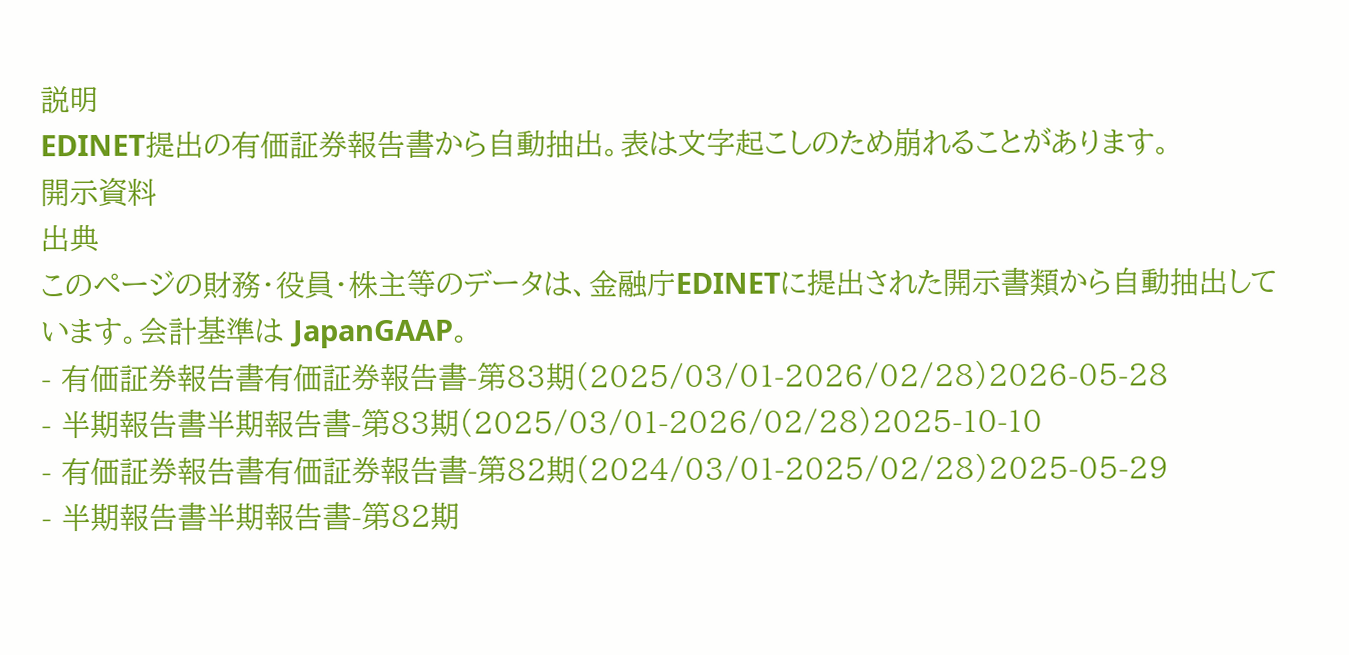説明
EDINET提出の有価証券報告書から自動抽出。表は文字起こしのため崩れることがあります。
開示資料
出典
このページの財務・役員・株主等のデータは、金融庁EDINETに提出された開示書類から自動抽出しています。会計基準は JapanGAAP。
- 有価証券報告書有価証券報告書-第83期(2025/03/01-2026/02/28)2026-05-28
- 半期報告書半期報告書-第83期(2025/03/01-2026/02/28)2025-10-10
- 有価証券報告書有価証券報告書-第82期(2024/03/01-2025/02/28)2025-05-29
- 半期報告書半期報告書-第82期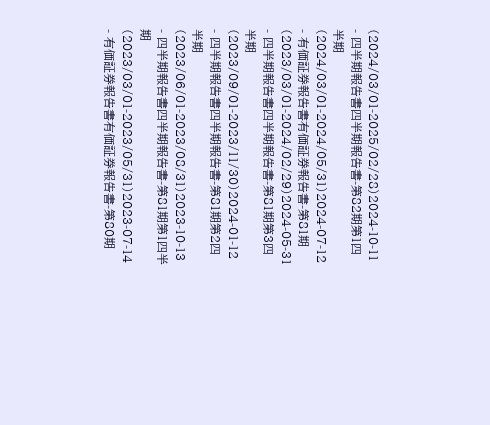(2024/03/01-2025/02/28)2024-10-11
- 四半期報告書四半期報告書-第82期第1四半期(2024/03/01-2024/05/31)2024-07-12
- 有価証券報告書有価証券報告書-第81期(2023/03/01-2024/02/29)2024-05-31
- 四半期報告書四半期報告書-第81期第3四半期(2023/09/01-2023/11/30)2024-01-12
- 四半期報告書四半期報告書-第81期第2四半期(2023/06/01-2023/08/31)2023-10-13
- 四半期報告書四半期報告書-第81期第1四半期(2023/03/01-2023/05/31)2023-07-14
- 有価証券報告書有価証券報告書-第80期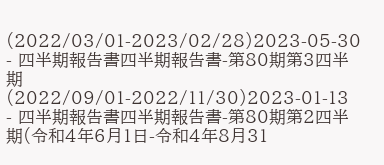(2022/03/01-2023/02/28)2023-05-30
- 四半期報告書四半期報告書-第80期第3四半期(2022/09/01-2022/11/30)2023-01-13
- 四半期報告書四半期報告書-第80期第2四半期(令和4年6月1日-令和4年8月31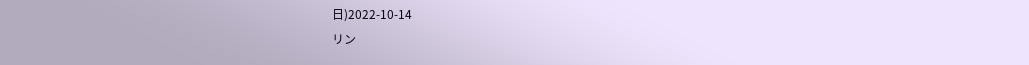日)2022-10-14
リン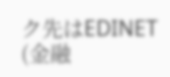ク先はEDINET (金融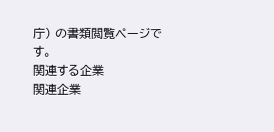庁) の書類閲覧ページです。
関連する企業
関連企業